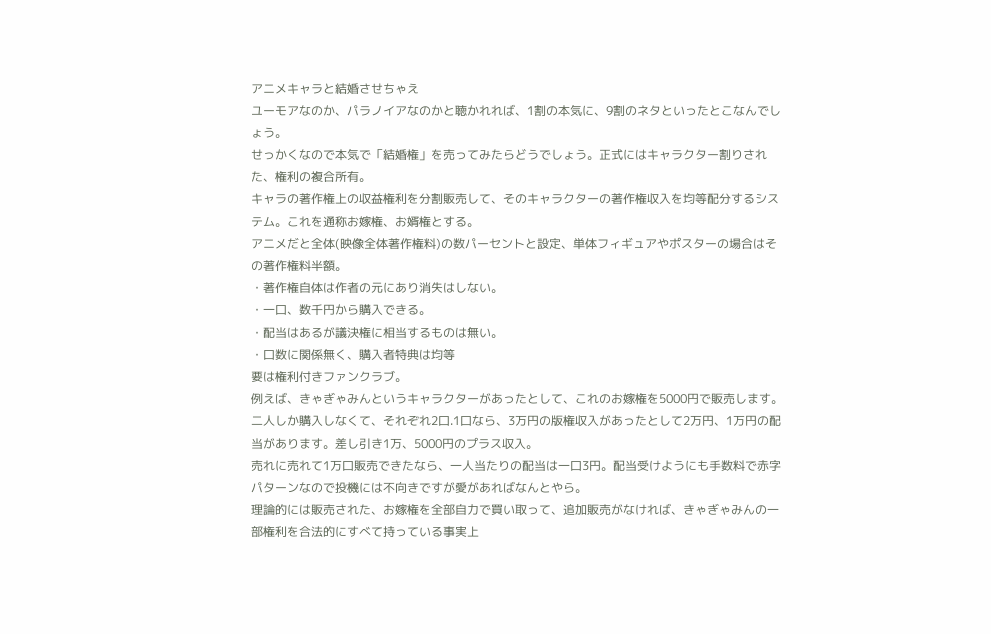アニメキャラと結婚させちゃえ
ユーモアなのか、パラノイアなのかと聴かれれば、1割の本気に、9割のネタといったとこなんでしょう。
せっかくなので本気で「結婚権」を売ってみたらどうでしょう。正式にはキャラクター割りされた、権利の複合所有。
キャラの著作権上の収益権利を分割販売して、そのキャラクターの著作権収入を均等配分するシステム。これを通称お嫁権、お婿権とする。
アニメだと全体(映像全体著作権料)の数パーセントと設定、単体フィギュアやポスターの場合はその著作権料半額。
・著作権自体は作者の元にあり消失はしない。
・一口、数千円から購入できる。
・配当はあるが議決権に相当するものは無い。
・口数に関係無く、購入者特典は均等
要は権利付きファンクラブ。
例えば、きゃぎゃみんというキャラクターがあったとして、これのお嫁権を5000円で販売します。二人しか購入しなくて、それぞれ2口.1口なら、3万円の版権収入があったとして2万円、1万円の配当があります。差し引き1万、5000円のプラス収入。
売れに売れて1万口販売できたなら、一人当たりの配当は一口3円。配当受けようにも手数料で赤字パターンなので投機には不向きですが愛があればなんとやら。
理論的には販売された、お嫁権を全部自力で買い取って、追加販売がなければ、きゃぎゃみんの一部権利を合法的にすべて持っている事実上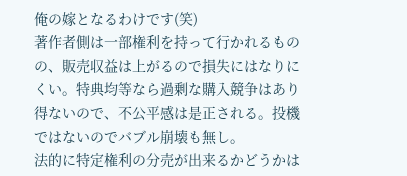俺の嫁となるわけです(笑)
著作者側は一部権利を持って行かれるものの、販売収益は上がるので損失にはなりにくい。特典均等なら過剰な購入競争はあり得ないので、不公平感は是正される。投機ではないのでバブル崩壊も無し。
法的に特定権利の分売が出来るかどうかは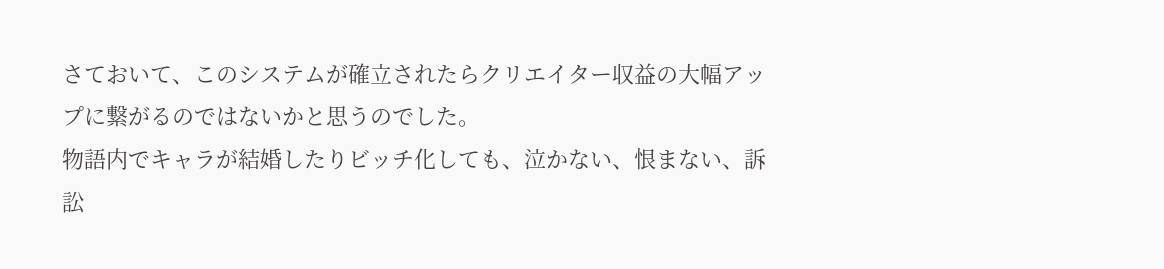さておいて、このシステムが確立されたらクリエイター収益の大幅アップに繋がるのではないかと思うのでした。
物語内でキャラが結婚したりビッチ化しても、泣かない、恨まない、訴訟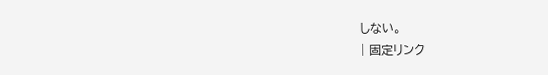しない。
| 固定リンク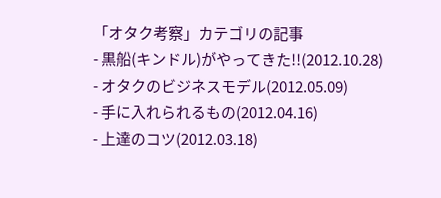「オタク考察」カテゴリの記事
- 黒船(キンドル)がやってきた!!(2012.10.28)
- オタクのビジネスモデル(2012.05.09)
- 手に入れられるもの(2012.04.16)
- 上達のコツ(2012.03.18)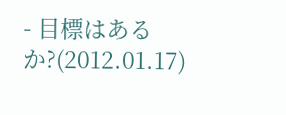- 目標はあるか?(2012.01.17)